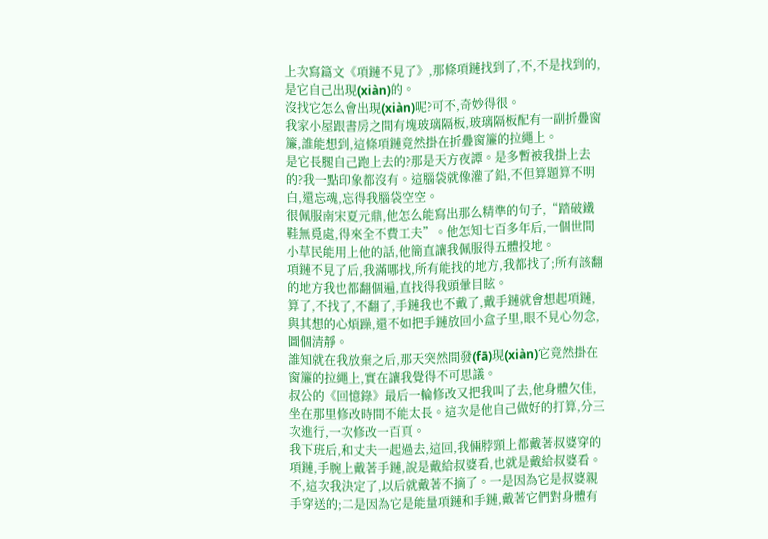上次寫篇文《項鏈不見了》,那條項鏈找到了,不,不是找到的,是它自己出現(xiàn)的。
沒找它怎么會出現(xiàn)呢?可不,奇妙得很。
我家小屋跟書房之間有塊玻璃隔板,玻璃隔板配有一副折疊窗簾,誰能想到,這條項鏈竟然掛在折疊窗簾的拉繩上。
是它長腿自己跑上去的?那是天方夜譚。是多暫被我掛上去的?我一點印象都沒有。這腦袋就像灌了鉛,不但算題算不明白,還忘魂,忘得我腦袋空空。
很佩服南宋夏元鼎,他怎么能寫出那么精準的句子,“踏破鐵鞋無覓處,得來全不費工夫”。他怎知七百多年后,一個世間小草民能用上他的話,他簡直讓我佩服得五體投地。
項鏈不見了后,我滿哪找,所有能找的地方,我都找了;所有該翻的地方我也都翻個遍,直找得我頭暈目眩。
算了,不找了,不翻了,手鏈我也不戴了,戴手鏈就會想起項鏈,與其想的心煩躁,還不如把手鏈放回小盒子里,眼不見心勿念,圖個清靜。
誰知就在我放棄之后,那天突然間發(fā)現(xiàn)它竟然掛在窗簾的拉繩上,實在讓我覺得不可思議。
叔公的《回憶錄》最后一輪修改又把我叫了去,他身體欠佳,坐在那里修改時間不能太長。這次是他自己做好的打算,分三次進行,一次修改一百頁。
我下班后,和丈夫一起過去,這回,我倆脖頸上都戴著叔婆穿的項鏈,手腕上戴著手鏈,說是戴給叔婆看,也就是戴給叔婆看。
不,這次我決定了,以后就戴著不摘了。一是因為它是叔婆親手穿送的;二是因為它是能量項鏈和手鏈,戴著它們對身體有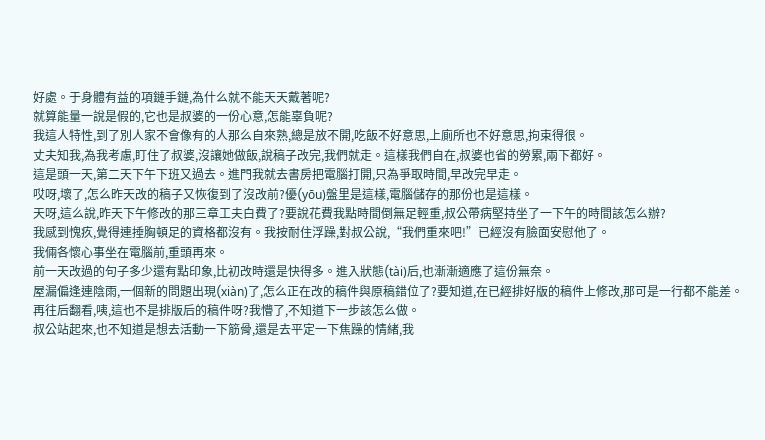好處。于身體有益的項鏈手鏈,為什么就不能天天戴著呢?
就算能量一說是假的,它也是叔婆的一份心意,怎能辜負呢?
我這人特性,到了別人家不會像有的人那么自來熟,總是放不開,吃飯不好意思,上廁所也不好意思,拘束得很。
丈夫知我,為我考慮,盯住了叔婆,沒讓她做飯,說稿子改完,我們就走。這樣我們自在,叔婆也省的勞累,兩下都好。
這是頭一天,第二天下午下班又過去。進門我就去書房把電腦打開,只為爭取時間,早改完早走。
哎呀,壞了,怎么昨天改的稿子又恢復到了沒改前?優(yōu)盤里是這樣,電腦儲存的那份也是這樣。
天呀,這么說,昨天下午修改的那三章工夫白費了?要說花費我點時間倒無足輕重,叔公帶病堅持坐了一下午的時間該怎么辦?
我感到愧疚,覺得連捶胸頓足的資格都沒有。我按耐住浮躁,對叔公說,“我們重來吧!”已經沒有臉面安慰他了。
我倆各懷心事坐在電腦前,重頭再來。
前一天改過的句子多少還有點印象,比初改時還是快得多。進入狀態(tài)后,也漸漸適應了這份無奈。
屋漏偏逢連陰雨,一個新的問題出現(xiàn)了,怎么正在改的稿件與原稿錯位了?要知道,在已經排好版的稿件上修改,那可是一行都不能差。
再往后翻看,咦,這也不是排版后的稿件呀?我懵了,不知道下一步該怎么做。
叔公站起來,也不知道是想去活動一下筋骨,還是去平定一下焦躁的情緒,我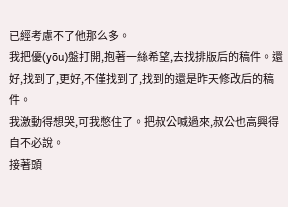已經考慮不了他那么多。
我把優(yōu)盤打開,抱著一絲希望,去找排版后的稿件。還好,找到了,更好,不僅找到了,找到的還是昨天修改后的稿件。
我激動得想哭,可我憋住了。把叔公喊過來,叔公也高興得自不必說。
接著頭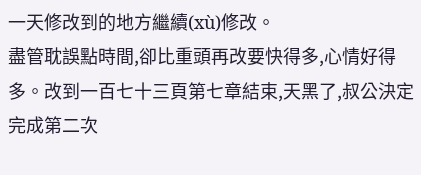一天修改到的地方繼續(xù)修改。
盡管耽誤點時間,卻比重頭再改要快得多,心情好得多。改到一百七十三頁第七章結束,天黑了,叔公決定完成第二次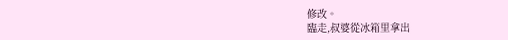修改。
臨走,叔婆從冰箱里拿出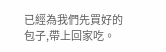已經為我們先買好的包子,帶上回家吃。